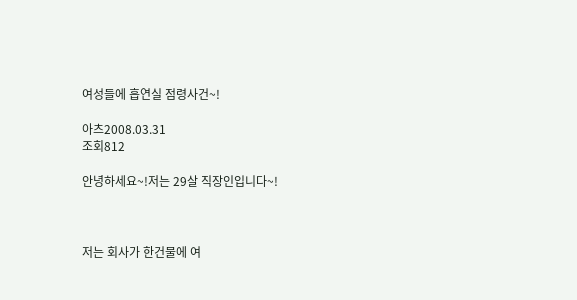여성들에 흡연실 점령사건~!

아츠2008.03.31
조회812

안녕하세요~!저는 29살 직장인입니다~!



저는 회사가 한건물에 여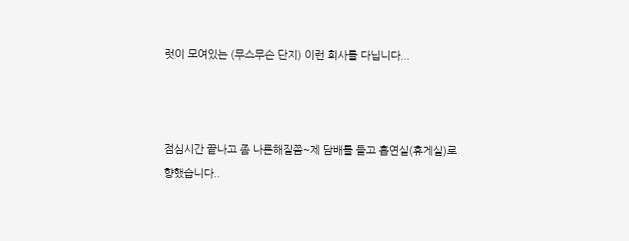럿이 모여있는 (무스무슨 단지) 이런 회사를 다닙니다...



점심시간 끝나고 좀 나른해질쯤~제 담배를 들고 흡연실(휴게실)로 향했습니다..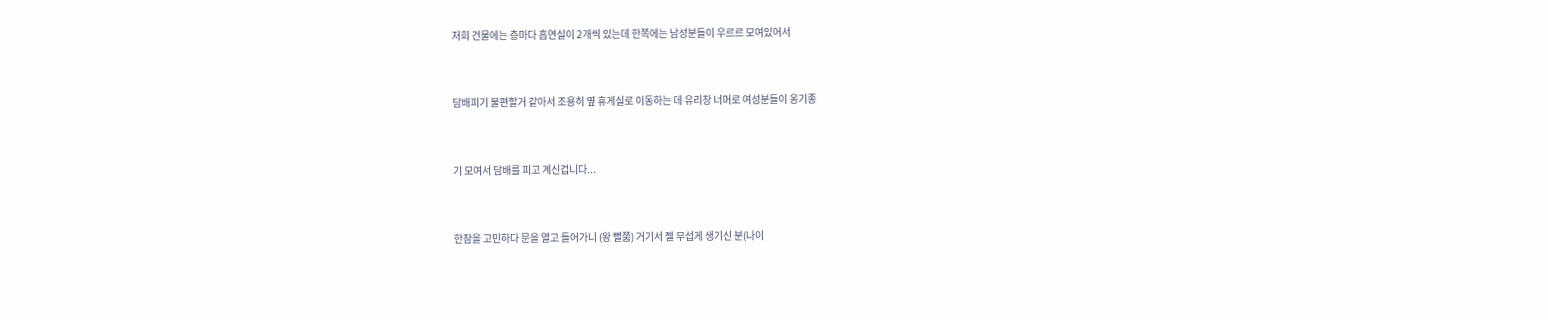저희 건물에는 층마다 흡연실이 2개씩 있는데 한쪽에는 남성분들이 우르르 모여있어서



담배피기 불편할거 같아서 조용히 옆 휴게실로 이동하는 데 유리창 너머로 여성분들이 옹기종



기 모여서 담배를 피고 계신겁니다...



한참을 고민하다 문을 열고 들어가니 (왕 뻘쭘) 거기서 젤 무섭게 생기신 분(나이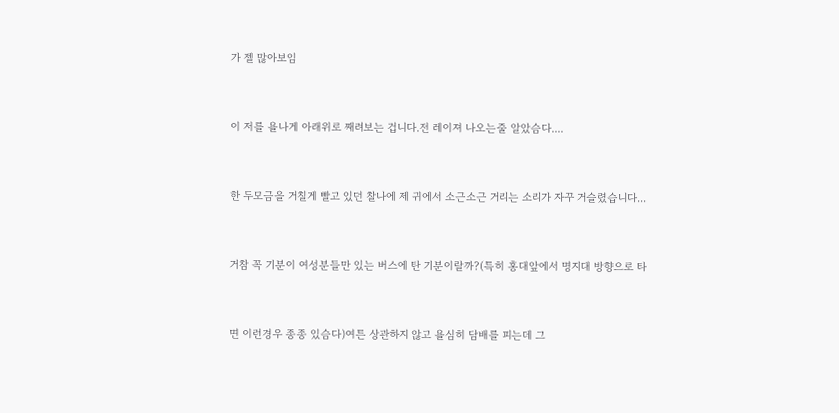가 젤 많아보임



이 저를 욜나게 아래위로 째려보는 겁니다.전 레이져 나오는줄 알았슴다....



한 두모금을 거칠게 빨고 있던 찰나에 제 귀에서 소근소근 거리는 소리가 자꾸 거슬렸습니다...



거참 꼭 기분이 여성분들만 있는 버스에 탄 기분이랄까?(특히 홍대앞에서 명지대 방향으로 타



면 이런경우 종종 있슴다)여튼 상관하지 않고 욜심히 담배를 피는데 그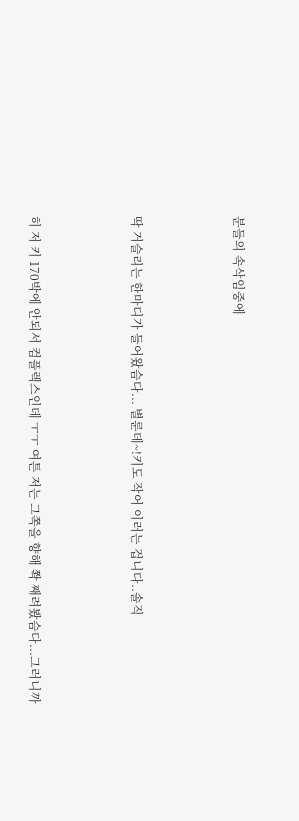분들의 속삭임중에



딱 거슬리는 한마디가 들어왔슴다... 별룬데~!키도 작어 이러는 겁니다..솔직



히 저 키 170박에 안되서 컴플렉스인데 ㅜㅜ 여튼 저는 그쪽을 향해 쫙 째려봤슴다...그러니까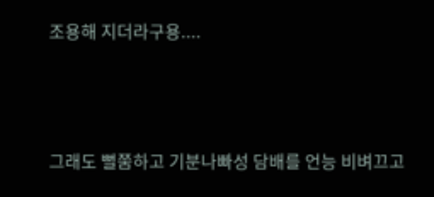조용해 지더라구용....



그래도 뻘쭘하고 기분나빠성 담배를 언능 비벼끄고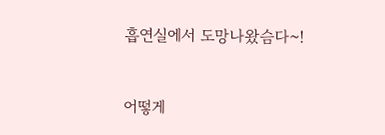흡연실에서 도망나왔슴다~!



어떻게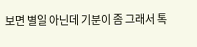보면 별일 아닌데 기분이 좀 그래서 톡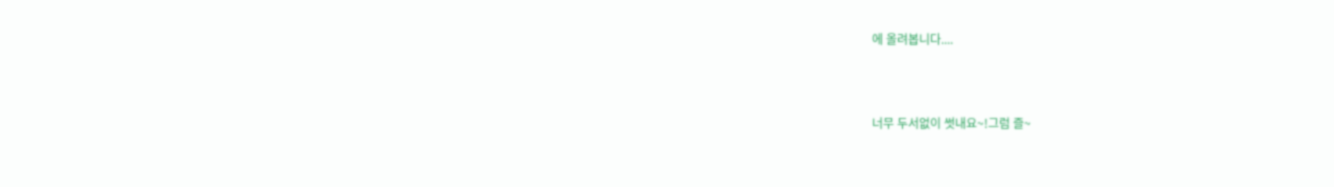에 올려봅니다....



너무 두서없이 썻내요~!그럼 즐~